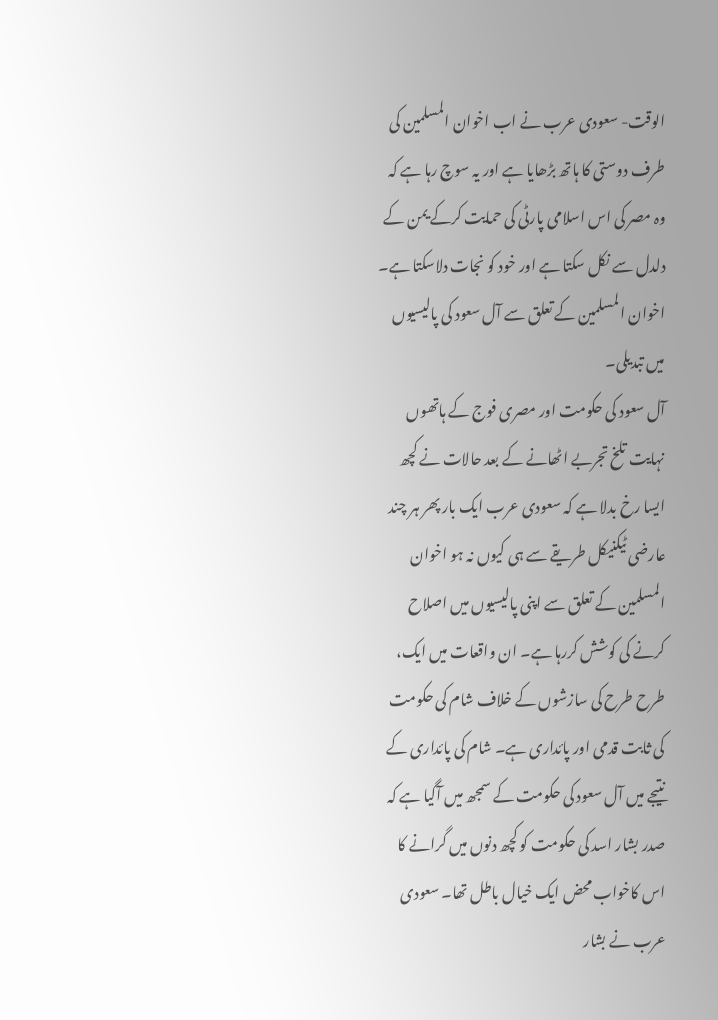الوقت- سعودی عرب نے اب اخوان المسلمین کی طرف دوستی کا ہاتھ بڑھایا ہے اور یہ سوچ رہا ہے کہ وہ مصر کی اس اسلامی پارٹی کی حمایت کرکے یمن کے دلدل سے نکل سکتا ہے اور خود کو نجات دلاسکتا ہے۔
اخوان المسلمین کے تعلق سے آل سعود کی پالیسیوں میں تبدیلی۔
آل سعود کی حکومت اور مصری فوج کے ہاتھوں نہایت تلخ تجربے اٹھانے کے بعد حالات نے کچھ ایسا رخ بدلا ہے کہ سعودی عرب ایک بار پھر ہر چند عارضی ٹیکنیکل طریقے سے ہی کیوں نہ ہو اخوان المسلمین کے تعلق سے اپنی پالیسیوں میں اصلاح کرنے کی کوشش کررہا ہے۔ ان واقعات میں ایک، طرح طرح کی سازشوں کے خلاف شام کی حکومت کی ثابت قدمی اور پائداری ہے۔ شام کی پائداری کے نتیجے میں آل سعود کی حکومت کے سمجھ میں آگيا ہے کہ صدر بشار اسد کی حکومت کو کچھ دنوں میں گرانے کا اس کاخواب محض ایک خيال باطل تھا۔ سعودی عرب نے بشار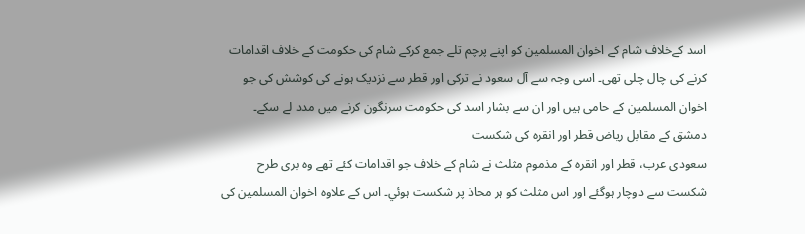اسد کےخلاف شام کے اخوان المسلمین کو اپنے پرچم تلے جمع کرکے شام کی حکومت کے خلاف اقدامات کرنے کی چال چلی تھی۔ اسی وجہ سے آل سعود نے ترکی اور قطر سے نزدیک ہونے کی کوشش کی جو اخوان المسلمین کے حامی ہیں اور ان سے بشار اسد کی حکومت سرنگون کرنے میں مدد لے سکے۔
دمشق کے مقابل ریاض قطر اور انقرہ کی شکست
سعودی عرب، قطر اور انقرہ کے مذموم مثلث نے شام کے خلاف جو اقدامات کئے تھے وہ بری طرح شکست سے دوچار ہوگئے اور اس مثلث کو ہر محاذ پر شکست ہوئي۔ اس کے علاوہ اخوان المسلمین کی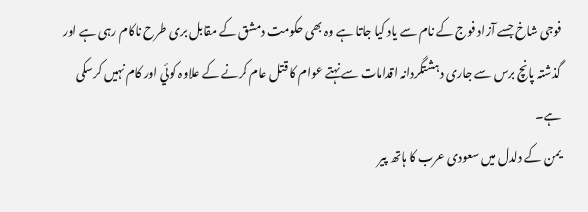فوجی شاخ جسے آزاد فوج کے نام سے یاد کیا جاتا ہے وہ بھی حکومت دمشق کے مقابل بری طرح ناکام رہی ہے اور گذشتہ پانچ برس سے جاری دہشتگردانہ اقدامات سے نہتے عوام کا قتل عام کرنے کے علاوہ کوئي اور کام نہیں کرسکی ہے۔
یمن کے دلدل میں سعودی عرب کا ہاتھ پیر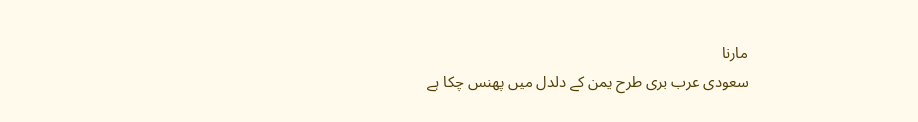مارنا
سعودی عرب بری طرح یمن کے دلدل میں پھنس چکا ہے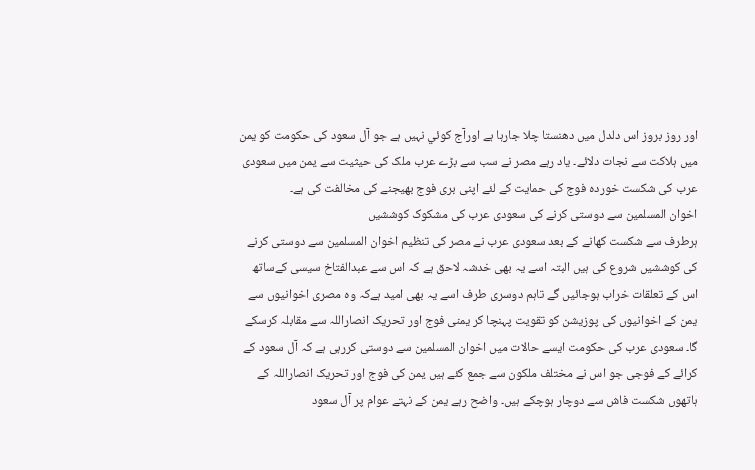اور روز بروز اس دلدل میں دھنستا چلا جارہا ہے اورآج کوئي نہیں ہے جو آل سعود کی حکومت کو یمن میں ہلاکت سے نجات دلائے۔ یاد رہے مصر نے سب سے بڑے عرب ملک کی حیثیت سے یمن میں سعودی عرب کی شکست خوردہ فوج کی حمایت کے لئے اپنی بری فوج بھیجنے کی مخالفت کی ہے۔
اخوان المسلمین سے دوستی کرنے کی سعودی عرب کی مشکوک کوششیں
ہرطرف سے شکست کھانے کے بعد سعودی عرب نے مصر کی تنظیم اخوان المسلمین سے دوستی کرنے کی کوششیں شروع کی ہیں البتہ اسے یہ بھی خدشہ لاحق ہے کہ اس سے عبدالفتاخ سیسی کےساتھ اس کے تعلقات خراب ہوجائيں گے تاہم دوسری طرف اسے یہ بھی امید ہےکہ وہ مصری اخوانیوں سے یمن کے اخوانیوں کی پوزیشن کو تقویت پہنچا کر یمنی فوج اور تحریک انصاراللہ سے مقابلہ کرسکے گا۔ سعودی عرب کی حکومت ایسے حالات میں اخوان المسلمین سے دوستی کررہی ہے کہ آل سعود کے کرائے کے فوجی جو اس نے مختلف ملکون سے جمع کئے ہیں یمن کی فوج اور تحریک انصاراللہ کے ہاتھوں شکست فاش سے دوچار ہوچکے ہیں۔ واضح رہے یمن کے نہتے عوام پر آل سعود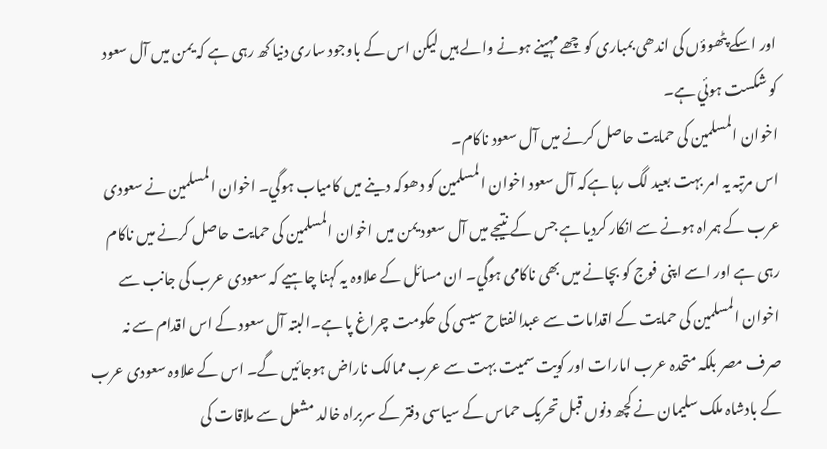اور اسکے پٹھوؤں کی اندھی بمباری کو چھے مہینے ہونے والے ہیں لیکن اس کے باوجود ساری دنیا کھ رہی ہے کہ یمن میں آل سعود کو شکست ہوئي ہے۔
اخوان المسلمین کی حمایت حاصل کرنے میں آل سعود ناکام۔
اس مرتبہ یہ امر بہت بعید لگ رہا ہےکہ آل سعود اخوان المسلمین کو دھوکہ دینے میں کامیاب ہوگي۔ اخوان المسلمین نے سعودی عرب کے ہمراہ ہونے سے انکار کردیا ہے جس کے نتیجے میں آل سعود یمن میں اخوان المسلمین کی حمایت حاصل کرنے میں ناکام رہی ہے اور اسے اپنی فوج کو بچانے میں بھی ناکامی ہوگي۔ ان مسائل کے علاوہ یہ کہنا چاہیے کہ سعودی عرب کی جانب سے اخوان المسلمین کی حمایت کے اقدامات سے عبدالفتاح سیسی کی حکومت چراغ پا ہے۔البتہ آل سعود کے اس اقدام سے نہ صرف مصر بلکہ متحدہ عرب امارات اور کویت سمیت بہت سے عرب ممالک ناراض ہوجائيں گے۔ اس کے علاوہ سعودی عرب کے بادشاہ ملک سلیمان نے کچھ دنوں قبل تحریک حماس کے سیاسی دفتر کے سربراہ خالد مشعل سے ملاقات کی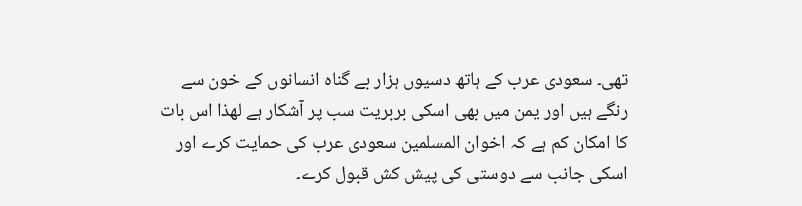تھی۔ سعودی عرب کے ہاتھ دسیوں ہزار بے گناہ انسانوں کے خون سے رنگے ہیں اور یمن میں بھی اسکی بربریت سب پر آشکار ہے لھذا اس بات کا امکان کم ہے کہ اخوان المسلمین سعودی عرب کی حمایت کرے اور اسکی جانب سے دوستی کی پیش کش قبول کرے۔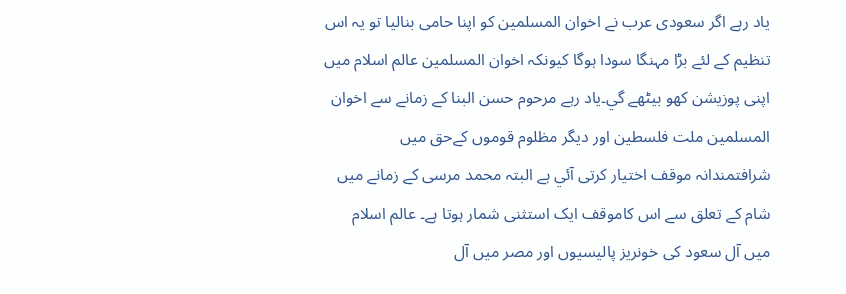یاد رہے اگر سعودی عرب نے اخوان المسلمین کو اپنا حامی بنالیا تو یہ اس تنظیم کے لئے بڑا مہنگا سودا ہوگا کیونکہ اخوان المسلمین عالم اسلام میں اپنی پوزیشن کھو بیٹھے گي۔یاد رہے مرحوم حسن البنا کے زمانے سے اخوان المسلمین ملت فلسطین اور دیگر مظلوم قوموں کےحق میں شرافتمندانہ موقف اختیار کرتی آئي ہے البتہ محمد مرسی کے زمانے میں شام کے تعلق سے اس کاموقف ایک استثنی شمار ہوتا ہے۔ عالم اسلام میں آل سعود کی خونریز پالیسیوں اور مصر میں آل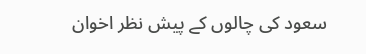سعود کی چالوں کے پیش نظر اخوان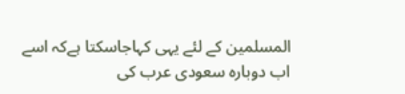المسلمین کے لئے یہی کہاجاسکتا ہےکہ اسے اب دوبارہ سعودی عرب کی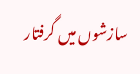سازشوں میں گرفتار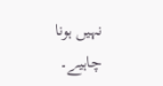نہیں ہونا چاہیے۔